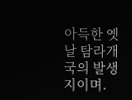아득한 옛날 탐라개국의 발생지이며.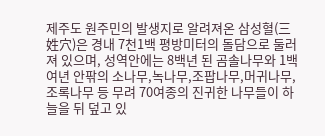제주도 원주민의 발생지로 알려져온 삼성혈(三姓穴)은 경내 7천1백 평방미터의 돌담으로 둘러져 있으며, 성역안에는 8백년 된 곰솔나무와 1백여년 안팎의 소나무,녹나무,조팝나무,머귀나무, 조록나무 등 무려 70여종의 진귀한 나무들이 하늘을 뒤 덮고 있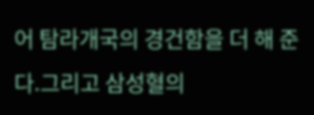어 탐라개국의 경건함을 더 해 준다.그리고 삼성혈의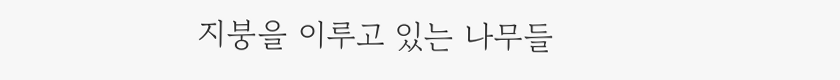지붕을 이루고 있는 나무들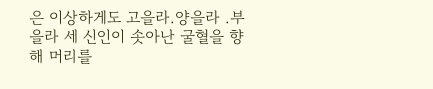은 이상하게도 고을라.양을라 .부을라 세 신인이 솟아난 굴혈을 향해 머리를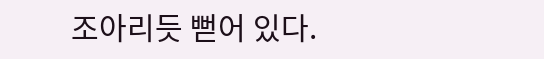조아리듯 뻗어 있다.